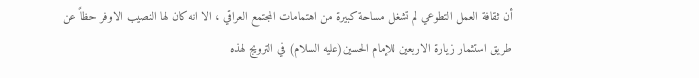أن ثقافة العمل التطوعي لم تشغل مساحة كبيرة من اهتمامات المجتمع العراقي ، الا انه كان لها النصيب الاوفر حظاً عن طريق استثمار زيارة الاربعين للإمام الحسين(عليه السلام) في الترويج لهذه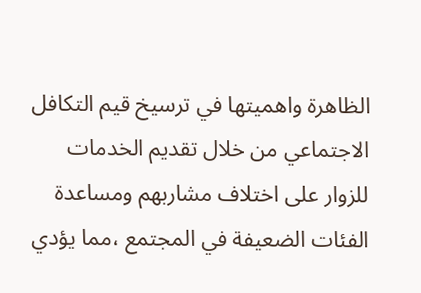الظاهرة واهميتها في ترسيخ قيم التكافل الاجتماعي من خلال تقديم الخدمات للزوار على اختلاف مشاربهم ومساعدة الفئات الضعيفة في المجتمع ،مما يؤدي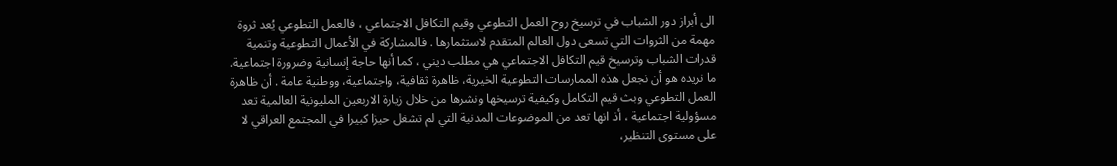الى أبراز دور الشباب في ترسيخ روح العمل التطوعي وقيم التكافل الاجتماعي ، فالعمل التطوعي يُعد ثروة مهمة من الثروات التي تسعى دول العالم المتقدم لاستثمارها . فالمشاركة في الأعمال التطوعية وتنمية قدرات الشباب وترسيخ قيم التكافل الاجتماعي هي مطلب ديني ، كما أنها حاجة إنسانية وضرورة اجتماعية. ما نريده هو أن نجعل هذه الممارسات التطوعية الخيرية، ظاهرة ثقافية، واجتماعية، ووطنية عامة . أن ظاهرة العمل التطوعي وبث قيم التكامل وكيفية ترسيخها ونشرها من خلال زيارة الاربعين المليونية العالمية تعد مسؤولية اجتماعية ، أذ انها تعد من الموضوعات المدنية التي لم تشغل حيزا كبيرا في المجتمع العراقي لا على مستوى التنظير،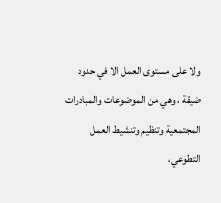ولا على مستوى العمل الا في حدود ضيقة ، وهي من الموضوعات والمبادرات المجتمعية وتنظيم وتنشيط العمل التطوعي،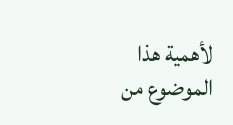لأهمية هذا الموضوع من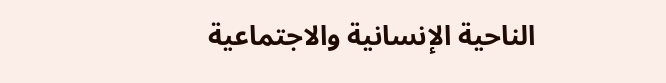الناحية الإنسانية والاجتماعية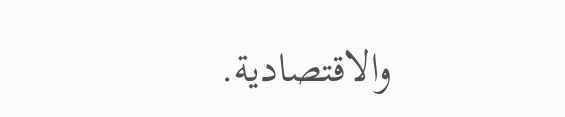والاقتصادية.